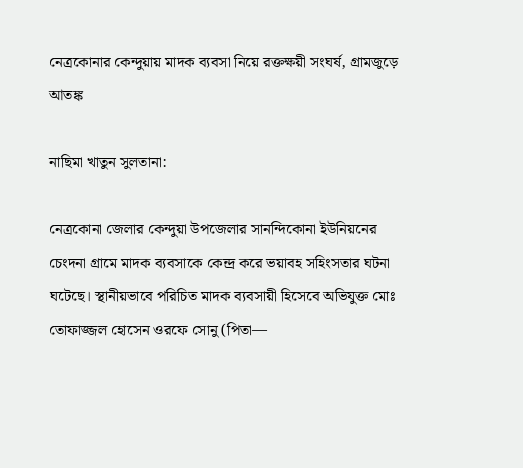নেত্রকোনার কেন্দুয়ায় মাদক ব্যবসা নিয়ে রক্তক্ষয়ী সংঘর্ষ, গ্রামজুড়ে আতঙ্ক

নাছিমা খাতুন সুলতানা:

নেত্রকোনা জেলার কেন্দুয়া উপজেলার সানন্দিকোনা ইউনিয়নের চেংদনা গ্রামে মাদক ব্যবসাকে কেন্দ্র করে ভয়াবহ সহিংসতার ঘটনা ঘটেছে। স্থানীয়ভাবে পরিচিত মাদক ব্যবসায়ী হিসেবে অভিযুক্ত মোঃ তোফাজ্জল হোসেন ওরফে সোনু (পিতা—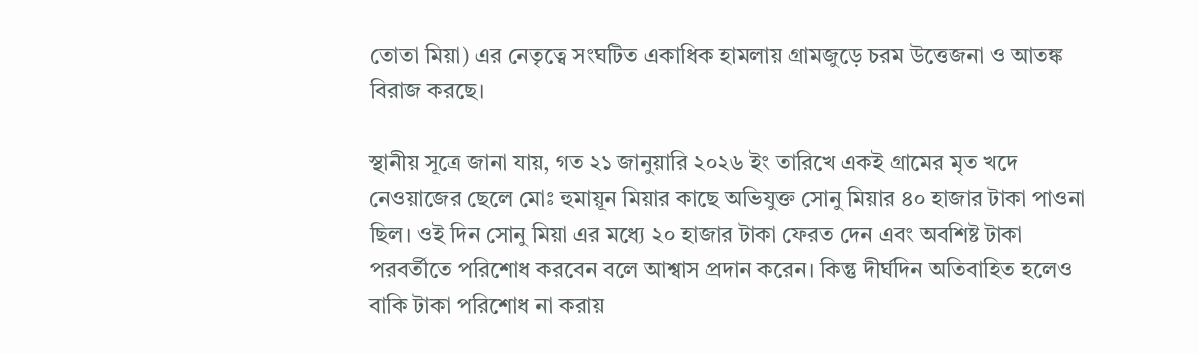তোতা মিয়া) এর নেতৃত্বে সংঘটিত একাধিক হামলায় গ্রামজুড়ে চরম উত্তেজনা ও আতঙ্ক বিরাজ করছে।

স্থানীয় সূত্রে জানা যায়, গত ২১ জানুয়ারি ২০২৬ ইং তারিখে একই গ্রামের মৃত খদে নেওয়াজের ছেলে মোঃ হুমায়ূন মিয়ার কাছে অভিযুক্ত সোনু মিয়ার ৪০ হাজার টাকা পাওনা ছিল। ওই দিন সোনু মিয়া এর মধ্যে ২০ হাজার টাকা ফেরত দেন এবং অবশিষ্ট টাকা পরবর্তীতে পরিশোধ করবেন বলে আশ্বাস প্রদান করেন। কিন্তু দীর্ঘদিন অতিবাহিত হলেও বাকি টাকা পরিশোধ না করায়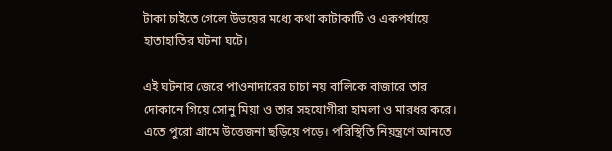টাকা চাইতে গেলে উভয়ের মধ্যে কথা কাটাকাটি ও একপর্যায়ে হাতাহাতির ঘটনা ঘটে।

এই ঘটনার জেরে পাওনাদারের চাচা নয় বালিকে বাজারে তার দোকানে গিয়ে সোনু মিয়া ও তার সহযোগীরা হামলা ও মারধর করে। এতে পুরো গ্রামে উত্তেজনা ছড়িয়ে পড়ে। পরিস্থিতি নিয়ন্ত্রণে আনতে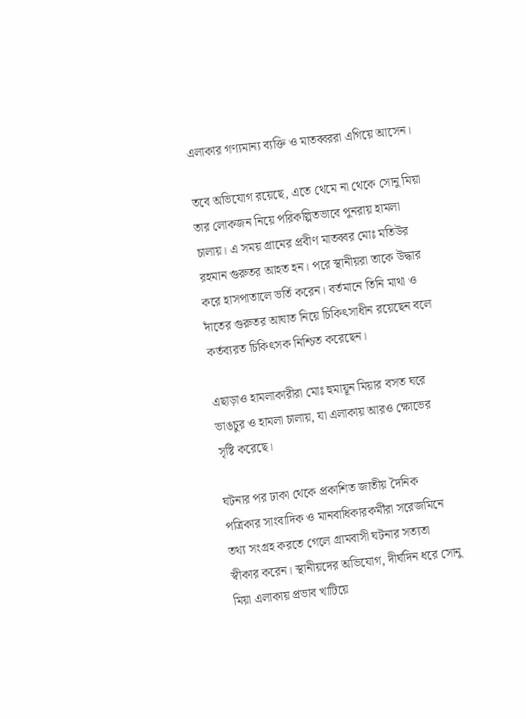এলাকার গণ্যমান্য ব্যক্তি ও মাতব্বররা এগিয়ে আসেন।

তবে অভিযোগ রয়েছে, এতে থেমে না থেকে সোনু মিয়া তার লোকজন নিয়ে পরিকল্পিতভাবে পুনরায় হামলা চালায়। এ সময় গ্রামের প্রবীণ মাতব্বর মোঃ মতিউর রহমান গুরুতর আহত হন। পরে স্থানীয়রা তাকে উদ্ধার করে হাসপাতালে ভর্তি করেন। বর্তমানে তিনি মাথা ও দাঁতের গুরুতর আঘাত নিয়ে চিকিৎসাধীন রয়েছেন বলে কর্তব্যরত চিকিৎসক নিশ্চিত করেছেন।

এছাড়াও হামলাকারীরা মোঃ হুমায়ূন মিয়ার বসত ঘরে ভাঙচুর ও হামলা চালায়, যা এলাকায় আরও ক্ষোভের সৃষ্টি করেছে।

ঘটনার পর ঢাকা থেকে প্রকাশিত জাতীয় দৈনিক পত্রিকার সাংবাদিক ও মানবাধিকারকর্মীরা সরেজমিনে তথ্য সংগ্রহ করতে গেলে গ্রামবাসী ঘটনার সত্যতা স্বীকার করেন। স্থানীয়দের অভিযোগ, দীর্ঘদিন ধরে সোনু মিয়া এলাকায় প্রভাব খাটিয়ে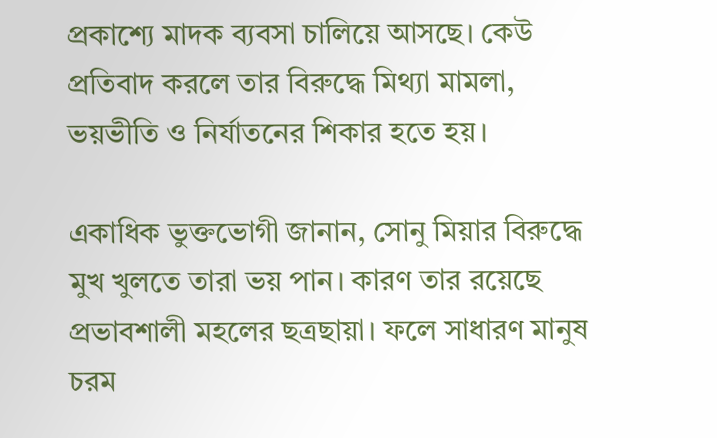প্রকাশ্যে মাদক ব্যবসা চালিয়ে আসছে। কেউ প্রতিবাদ করলে তার বিরুদ্ধে মিথ্যা মামলা, ভয়ভীতি ও নির্যাতনের শিকার হতে হয়।

একাধিক ভুক্তভোগী জানান, সোনু মিয়ার বিরুদ্ধে মুখ খুলতে তারা ভয় পান। কারণ তার রয়েছে প্রভাবশালী মহলের ছত্রছায়া। ফলে সাধারণ মানুষ চরম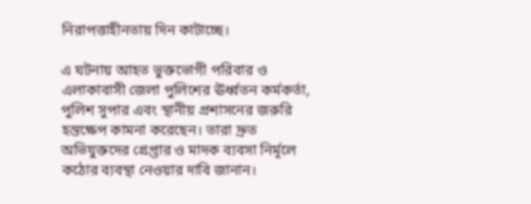নিরাপত্তাহীনতায় দিন কাটাচ্ছে।

এ ঘটনায় আহত ভুক্তভোগী পরিবার ও এলাকাবাসী জেলা পুলিশের ঊর্ধ্বতন কর্মকর্তা, পুলিশ সুপার এবং স্থানীয় প্রশাসনের জরুরি হস্তক্ষেপ কামনা করেছেন। তারা দ্রুত অভিযুক্তদের গ্রেপ্তার ও মাদক ব্যবসা নির্মূলে কঠোর ব্যবস্থা নেওয়ার দাবি জানান।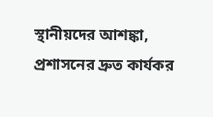স্থানীয়দের আশঙ্কা, প্রশাসনের দ্রুত কার্যকর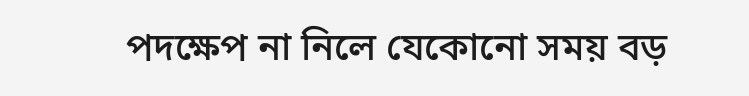পদক্ষেপ না নিলে যেকোনো সময় বড়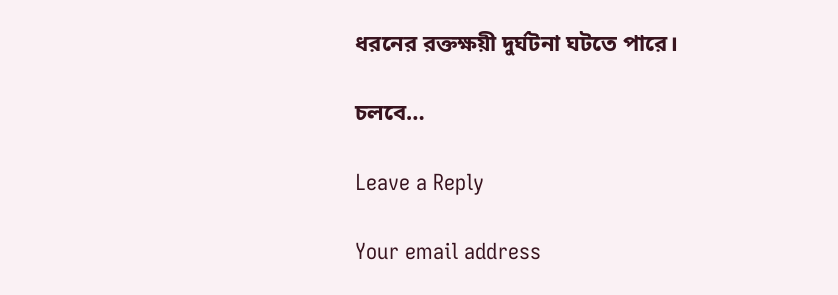ধরনের রক্তক্ষয়ী দুর্ঘটনা ঘটতে পারে।

চলবে…

Leave a Reply

Your email address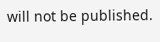will not be published.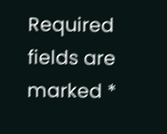Required fields are marked *